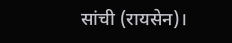सांची (रायसेन)।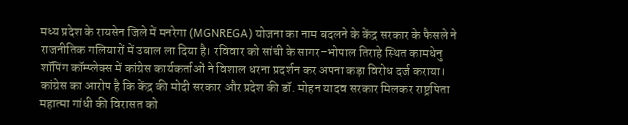मध्य प्रदेश के रायसेन जिले में मनरेगा (MGNREGA) योजना का नाम बदलने के केंद्र सरकार के फैसले ने राजनीतिक गलियारों में उबाल ला दिया है। रविवार को सांची के सागर–भोपाल तिराहे स्थित कामधेनु शॉपिंग कॉम्प्लेक्स में कांग्रेस कार्यकर्ताओं ने विशाल धरना प्रदर्शन कर अपना कड़ा विरोध दर्ज कराया। कांग्रेस का आरोप है कि केंद्र की मोदी सरकार और प्रदेश की डॉ. मोहन यादव सरकार मिलकर राष्ट्रपिता महात्मा गांधी की विरासत को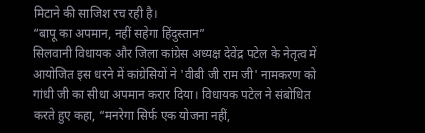मिटाने की साजिश रच रही है।
“बापू का अपमान, नहीं सहेगा हिंदुस्तान”
सिलवानी विधायक और जिला कांग्रेस अध्यक्ष देवेंद्र पटेल के नेतृत्व में आयोजित इस धरने में कांग्रेसियों ने 'वीबी जी राम जी' नामकरण को गांधी जी का सीधा अपमान करार दिया। विधायक पटेल ने संबोधित करते हुए कहा, “मनरेगा सिर्फ एक योजना नहीं,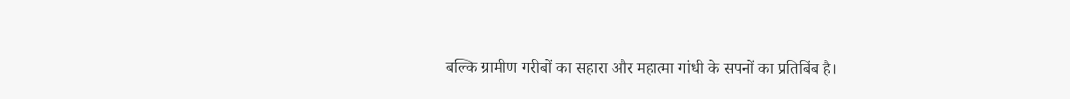बल्कि ग्रामीण गरीबों का सहारा और महात्मा गांधी के सपनों का प्रतिबिंब है।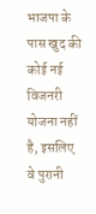भाजपा के पास खुद की कोई नई विजनरी योजना नहीं है, इसलिए वे पुरानी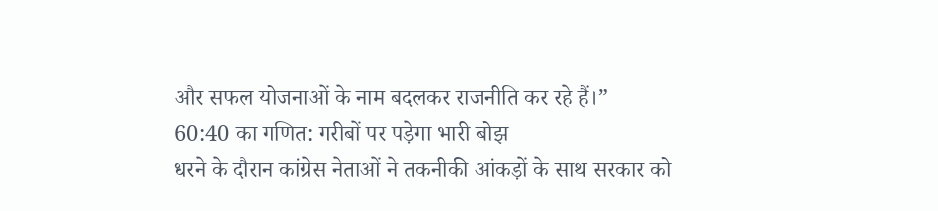और सफल योजनाओं के नाम बदलकर राजनीति कर रहे हैं।”
60:40 का गणित: गरीबों पर पड़ेगा भारी बोझ
धरने के दौरान कांग्रेस नेताओं ने तकनीकी आंकड़ों के साथ सरकार को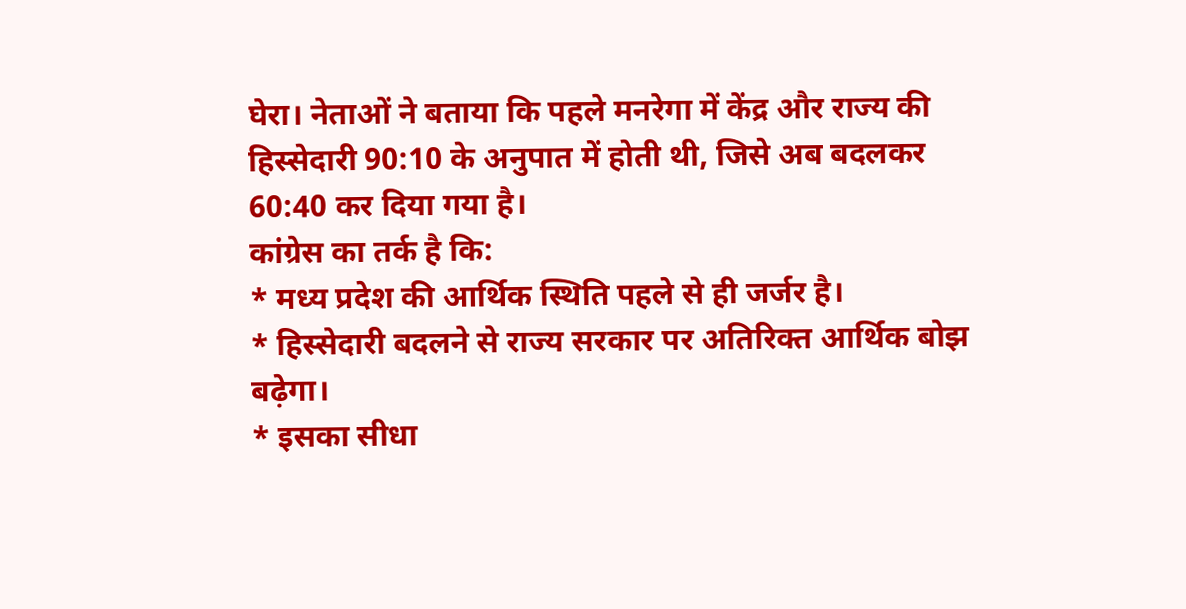घेरा। नेताओं ने बताया कि पहले मनरेगा में केंद्र और राज्य की हिस्सेदारी 90:10 के अनुपात में होती थी, जिसे अब बदलकर 60:40 कर दिया गया है।
कांग्रेस का तर्क है कि:
* मध्य प्रदेश की आर्थिक स्थिति पहले से ही जर्जर है।
* हिस्सेदारी बदलने से राज्य सरकार पर अतिरिक्त आर्थिक बोझ बढ़ेगा।
* इसका सीधा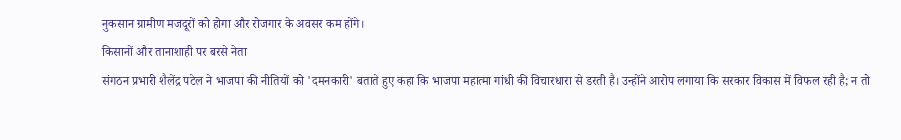नुकसान ग्रामीण मजदूरों को होगा और रोजगार के अवसर कम होंगे।
किसानों और तानाशाही पर बरसे नेता
संगठन प्रभारी शैलेंद्र पटेल ने भाजपा की नीतियों को 'दमनकारी' बताते हुए कहा कि भाजपा महात्मा गांधी की विचारधारा से डरती है। उन्होंने आरोप लगाया कि सरकार विकास में विफल रही है; न तो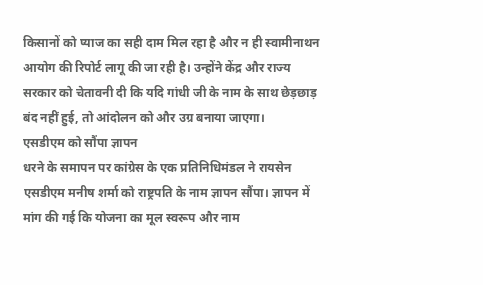किसानों को प्याज का सही दाम मिल रहा है और न ही स्वामीनाथन आयोग की रिपोर्ट लागू की जा रही है। उन्होंने केंद्र और राज्य सरकार को चेतावनी दी कि यदि गांधी जी के नाम के साथ छेड़छाड़ बंद नहीं हुई, तो आंदोलन को और उग्र बनाया जाएगा।
एसडीएम को सौंपा ज्ञापन
धरने के समापन पर कांग्रेस के एक प्रतिनिधिमंडल ने रायसेन एसडीएम मनीष शर्मा को राष्ट्रपति के नाम ज्ञापन सौंपा। ज्ञापन में मांग की गई कि योजना का मूल स्वरूप और नाम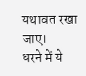यथावत रखा जाए।
धरने में ये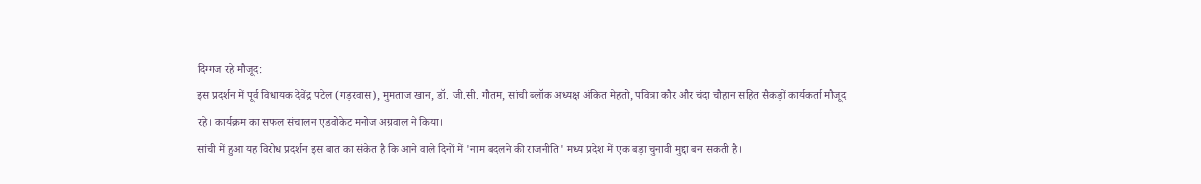दिग्गज रहे मौजूद:
इस प्रदर्शन में पूर्व विधायक देवेंद्र पटेल (गड़रवास), मुमताज खान, डॉ. जी.सी. गौतम, सांची ब्लॉक अध्यक्ष अंकित मेहतो, पवित्रा कौर और चंदा चौहान सहित सैकड़ों कार्यकर्ता मौजूद रहे। कार्यक्रम का सफल संचालन एडवोकेट मनोज अग्रवाल ने किया।
सांची में हुआ यह विरोध प्रदर्शन इस बात का संकेत है कि आने वाले दिनों में 'नाम बदलने की राजनीति' मध्य प्रदेश में एक बड़ा चुनावी मुद्दा बन सकती है।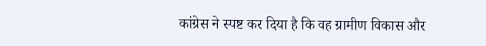कांग्रेस ने स्पष्ट कर दिया है कि वह ग्रामीण विकास और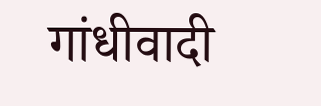गांधीवादी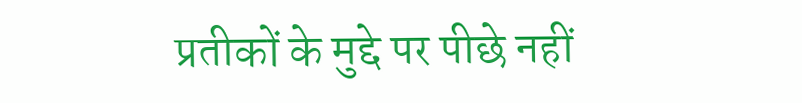प्रतीकों के मुद्दे पर पीछे नहीं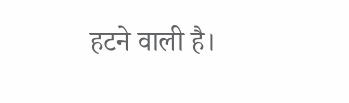हटने वाली है।